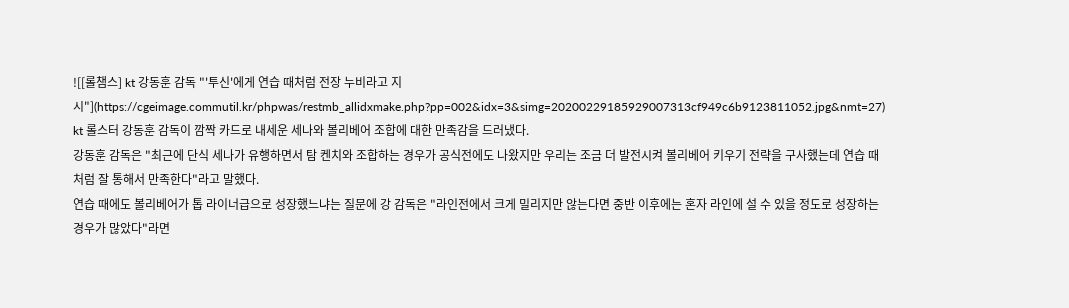![[롤챔스] kt 강동훈 감독 "'투신'에게 연습 때처럼 전장 누비라고 지시"](https://cgeimage.commutil.kr/phpwas/restmb_allidxmake.php?pp=002&idx=3&simg=20200229185929007313cf949c6b9123811052.jpg&nmt=27)
kt 롤스터 강동훈 감독이 깜짝 카드로 내세운 세나와 볼리베어 조합에 대한 만족감을 드러냈다.
강동훈 감독은 "최근에 단식 세나가 유행하면서 탐 켄치와 조합하는 경우가 공식전에도 나왔지만 우리는 조금 더 발전시켜 볼리베어 키우기 전략을 구사했는데 연습 때처럼 잘 통해서 만족한다"라고 말했다.
연습 때에도 볼리베어가 톱 라이너급으로 성장했느냐는 질문에 강 감독은 "라인전에서 크게 밀리지만 않는다면 중반 이후에는 혼자 라인에 설 수 있을 정도로 성장하는 경우가 많았다"라면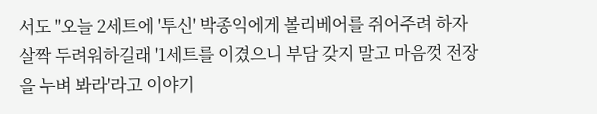서도 "오늘 2세트에 '투신' 박종익에게 볼리베어를 쥐어주려 하자 살짝 두려워하길래 '1세트를 이겼으니 부담 갖지 말고 마음껏 전장을 누벼 봐라'라고 이야기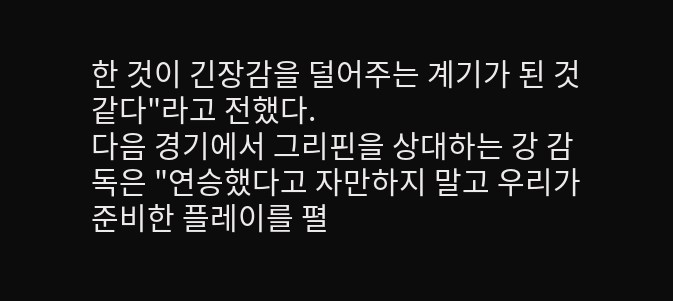한 것이 긴장감을 덜어주는 계기가 된 것 같다"라고 전했다.
다음 경기에서 그리핀을 상대하는 강 감독은 "연승했다고 자만하지 말고 우리가 준비한 플레이를 펼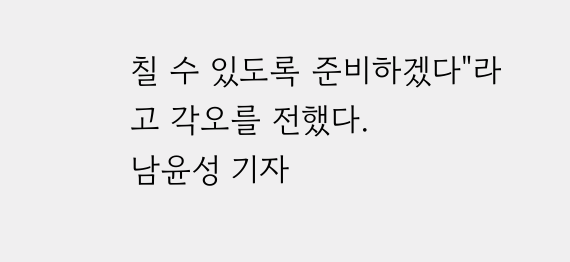칠 수 있도록 준비하겠다"라고 각오를 전했다.
남윤성 기자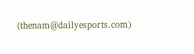(thenam@dailyesports.com)